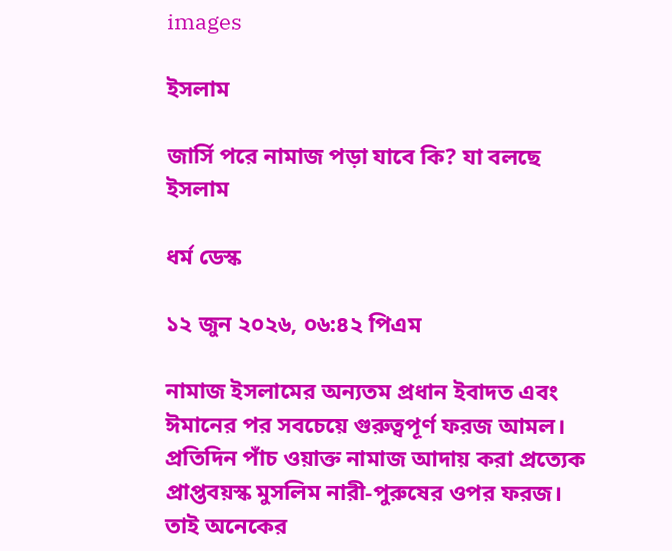images

ইসলাম

জার্সি পরে নামাজ পড়া যাবে কি? যা বলছে ইসলাম

ধর্ম ডেস্ক

১২ জুন ২০২৬, ০৬:৪২ পিএম

নামাজ ইসলামের অন্যতম প্রধান ইবাদত এবং ঈমানের পর সবচেয়ে গুরুত্বপূর্ণ ফরজ আমল। প্রতিদিন পাঁচ ওয়াক্ত নামাজ আদায় করা প্রত্যেক প্রাপ্তবয়স্ক মুসলিম নারী-পুরুষের ওপর ফরজ। তাই অনেকের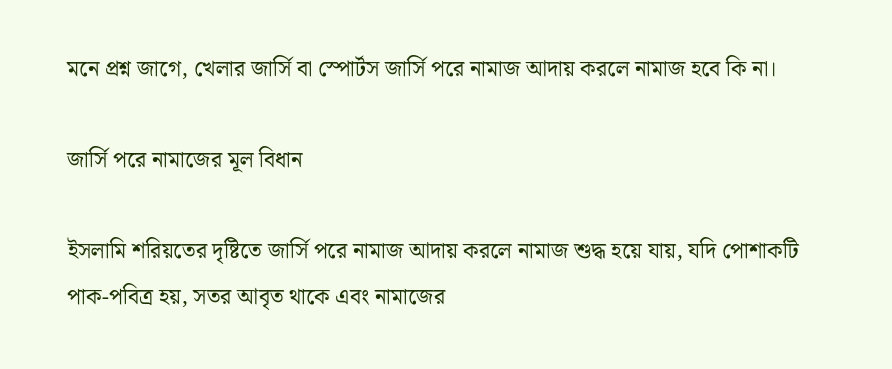মনে প্রশ্ন জাগে, খেলার জার্সি বা স্পোর্টস জার্সি পরে নামাজ আদায় করলে নামাজ হবে কি না।

জার্সি পরে নামাজের মূল বিধান

ইসলামি শরিয়তের দৃষ্টিতে জার্সি পরে নামাজ আদায় করলে নামাজ শুদ্ধ হয়ে যায়, যদি পোশাকটি পাক-পবিত্র হয়, সতর আবৃত থাকে এবং নামাজের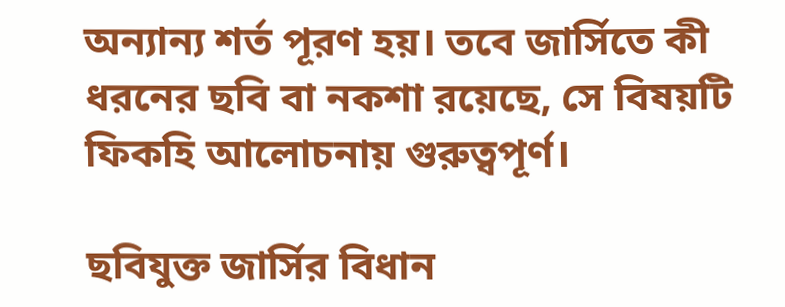অন্যান্য শর্ত পূরণ হয়। তবে জার্সিতে কী ধরনের ছবি বা নকশা রয়েছে, সে বিষয়টি ফিকহি আলোচনায় গুরুত্বপূর্ণ।

ছবিযুক্ত জার্সির বিধান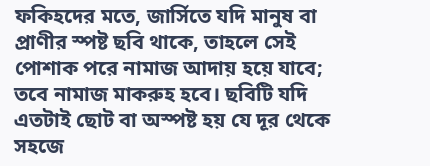ফকিহদের মতে, জার্সিতে যদি মানুষ বা প্রাণীর স্পষ্ট ছবি থাকে, তাহলে সেই পোশাক পরে নামাজ আদায় হয়ে যাবে; তবে নামাজ মাকরুহ হবে। ছবিটি যদি এতটাই ছোট বা অস্পষ্ট হয় যে দূর থেকে সহজে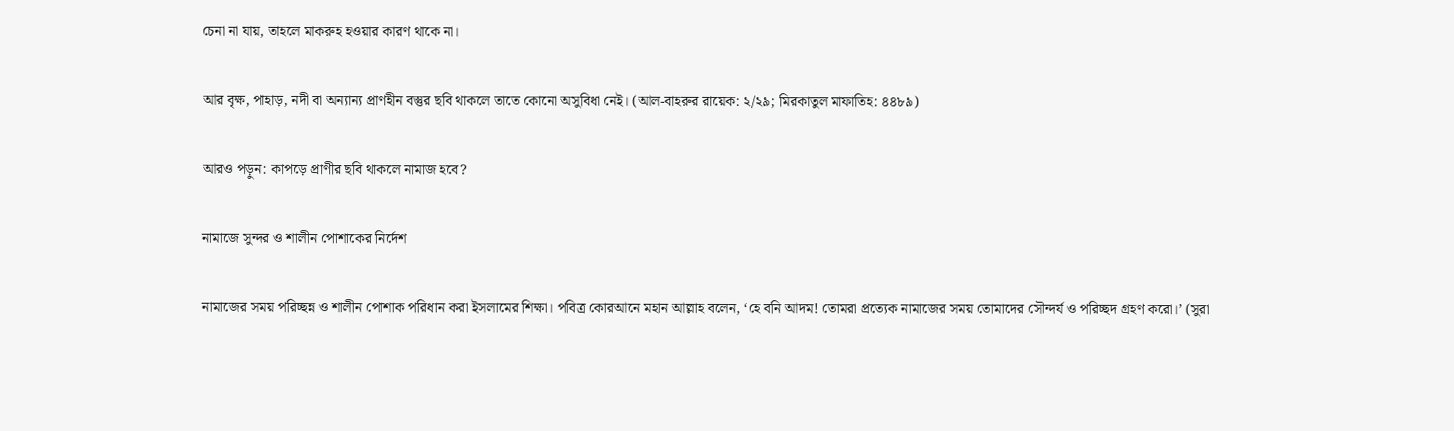চেনা না যায়, তাহলে মাকরুহ হওয়ার কারণ থাকে না।

আর বৃক্ষ, পাহাড়, নদী বা অন্যান্য প্রাণহীন বস্তুর ছবি থাকলে তাতে কোনো অসুবিধা নেই। (আল-বাহরুর রায়েক: ২/২৯; মিরকাতুল মাফাতিহ: ৪৪৮৯)

আরও পড়ুন: কাপড়ে প্রাণীর ছবি থাকলে নামাজ হবে?

নামাজে সুন্দর ও শালীন পোশাকের নির্দেশ

নামাজের সময় পরিচ্ছন্ন ও শালীন পোশাক পরিধান করা ইসলামের শিক্ষা। পবিত্র কোরআনে মহান আল্লাহ বলেন, ‘হে বনি আদম! তোমরা প্রত্যেক নামাজের সময় তোমাদের সৌন্দর্য ও পরিচ্ছদ গ্রহণ করো।’ (সুরা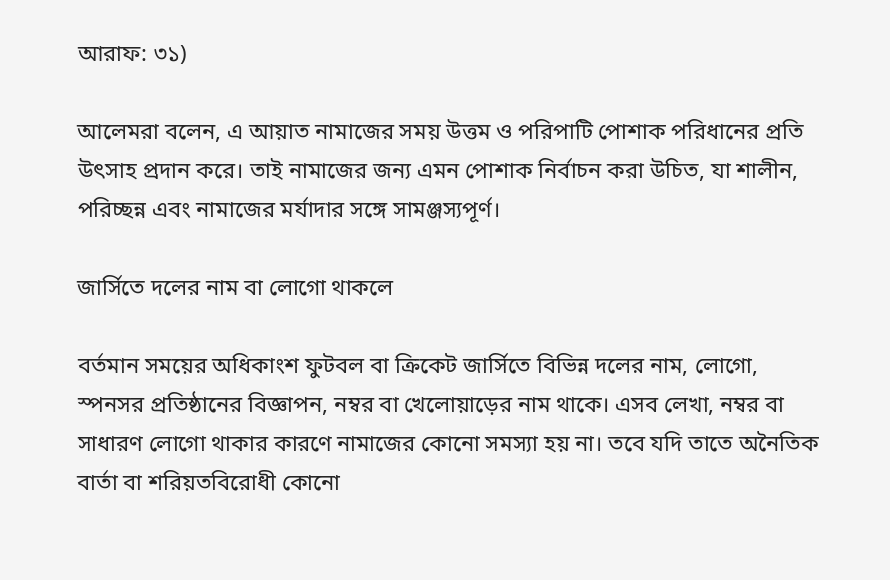আরাফ: ৩১)

আলেমরা বলেন, এ আয়াত নামাজের সময় উত্তম ও পরিপাটি পোশাক পরিধানের প্রতি উৎসাহ প্রদান করে। তাই নামাজের জন্য এমন পোশাক নির্বাচন করা উচিত, যা শালীন, পরিচ্ছন্ন এবং নামাজের মর্যাদার সঙ্গে সামঞ্জস্যপূর্ণ।

জার্সিতে দলের নাম বা লোগো থাকলে

বর্তমান সময়ের অধিকাংশ ফুটবল বা ক্রিকেট জার্সিতে বিভিন্ন দলের নাম, লোগো, স্পনসর প্রতিষ্ঠানের বিজ্ঞাপন, নম্বর বা খেলোয়াড়ের নাম থাকে। এসব লেখা, নম্বর বা সাধারণ লোগো থাকার কারণে নামাজের কোনো সমস্যা হয় না। তবে যদি তাতে অনৈতিক বার্তা বা শরিয়তবিরোধী কোনো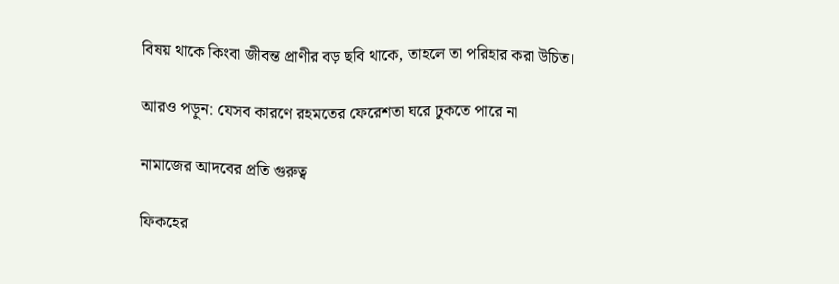বিষয় থাকে কিংবা জীবন্ত প্রাণীর বড় ছবি থাকে, তাহলে তা পরিহার করা উচিত।

আরও পড়ুন: যেসব কারণে রহমতের ফেরেশতা ঘরে ঢুকতে পারে না

নামাজের আদবের প্রতি গুরুত্ব

ফিকহের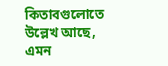কিতাবগুলোতে উল্লেখ আছে, এমন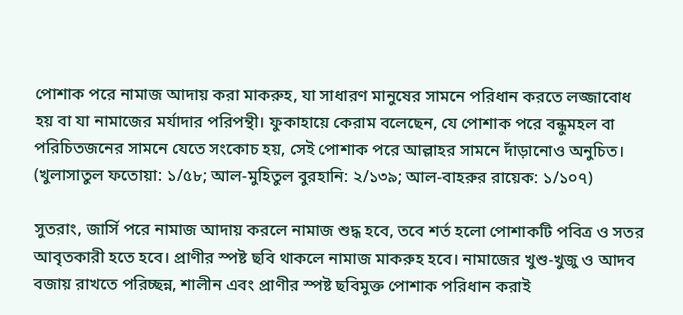পোশাক পরে নামাজ আদায় করা মাকরুহ, যা সাধারণ মানুষের সামনে পরিধান করতে লজ্জাবোধ হয় বা যা নামাজের মর্যাদার পরিপন্থী। ফুকাহায়ে কেরাম বলেছেন, যে পোশাক পরে বন্ধুমহল বা পরিচিতজনের সামনে যেতে সংকোচ হয়, সেই পোশাক পরে আল্লাহর সামনে দাঁড়ানোও অনুচিত। (খুলাসাতুল ফতোয়া: ১/৫৮; আল-মুহিতুল বুরহানি: ২/১৩৯; আল-বাহরুর রায়েক: ১/১০৭)

সুতরাং, জার্সি পরে নামাজ আদায় করলে নামাজ শুদ্ধ হবে, তবে শর্ত হলো পোশাকটি পবিত্র ও সতর আবৃতকারী হতে হবে। প্রাণীর স্পষ্ট ছবি থাকলে নামাজ মাকরুহ হবে। নামাজের খুশু-খুজু ও আদব বজায় রাখতে পরিচ্ছন্ন, শালীন এবং প্রাণীর স্পষ্ট ছবিমুক্ত পোশাক পরিধান করাই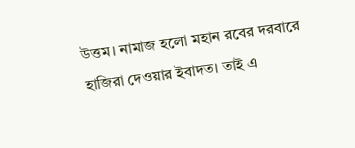উত্তম। নামাজ হলো মহান রবের দরবারে হাজিরা দেওয়ার ইবাদত। তাই এ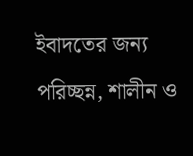ইবাদতের জন্য পরিচ্ছন্ন, শালীন ও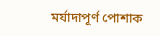মর্যাদাপূর্ণ পোশাক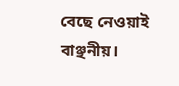বেছে নেওয়াই বাঞ্ছনীয়।